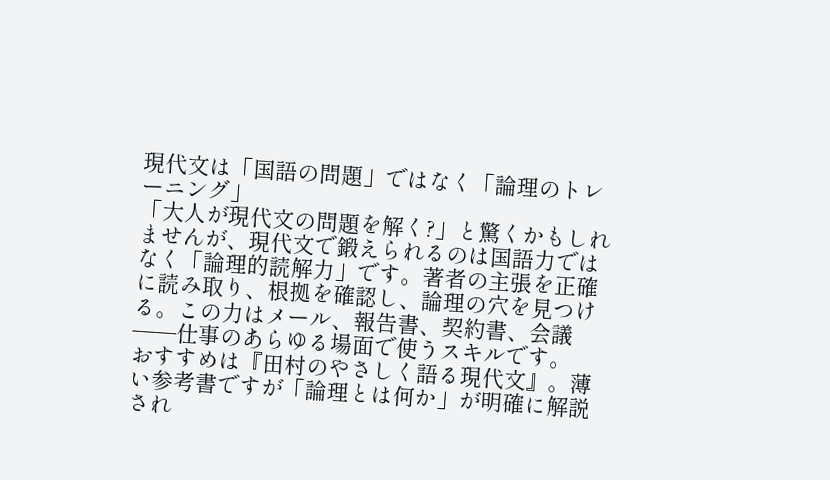現代文は「国語の問題」ではなく「論理のトレーニング」
「大人が現代文の問題を解く?」と驚くかもしれませんが、現代文で鍛えられるのは国語力ではなく「論理的読解力」です。著者の主張を正確に読み取り、根拠を確認し、論理の穴を見つける。この力はメール、報告書、契約書、会議──仕事のあらゆる場面で使うスキルです。
おすすめは『田村のやさしく語る現代文』。薄い参考書ですが「論理とは何か」が明確に解説され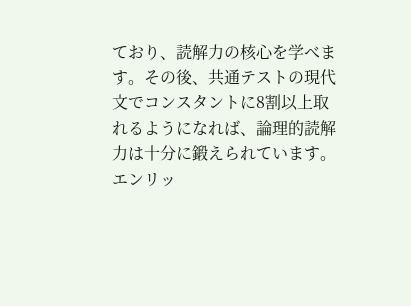ており、読解力の核心を学べます。その後、共通テストの現代文でコンスタントに8割以上取れるようになれば、論理的読解力は十分に鍛えられています。
エンリッ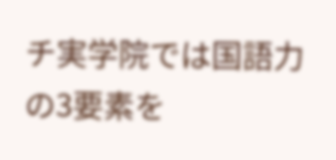チ実学院では国語力の3要素を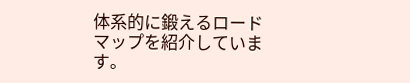体系的に鍛えるロードマップを紹介しています。